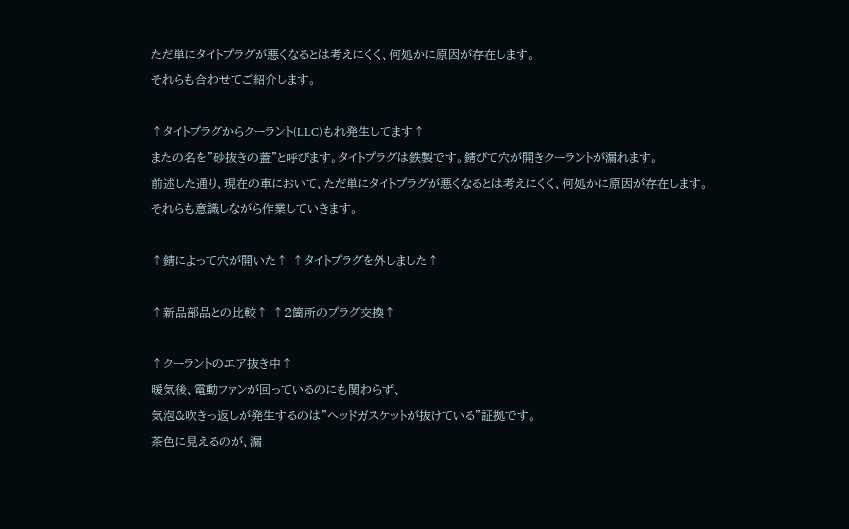ただ単にタイトプラグが悪くなるとは考えにくく、何処かに原因が存在します。
それらも合わせてご紹介します。

↑タイトプラグからクーラント(LLC)もれ発生してます↑
またの名を”砂抜きの蓋”と呼びます。タイトプラグは鉄製です。錆びて穴が開きクーラントが漏れます。
前述した通り、現在の車において、ただ単にタイトプラグが悪くなるとは考えにくく、何処かに原因が存在します。
それらも意識しながら作業していきます。

↑錆によって穴が開いた↑ ↑タイトプラグを外しました↑

↑新品部品との比較↑ ↑2箇所のプラグ交換↑

↑クーラントのエア抜き中↑
暖気後、電動ファンが回っているのにも関わらず、
気泡&吹きっ返しが発生するのは”ヘッドガスケットが抜けている”証拠です。
茶色に見えるのが、漏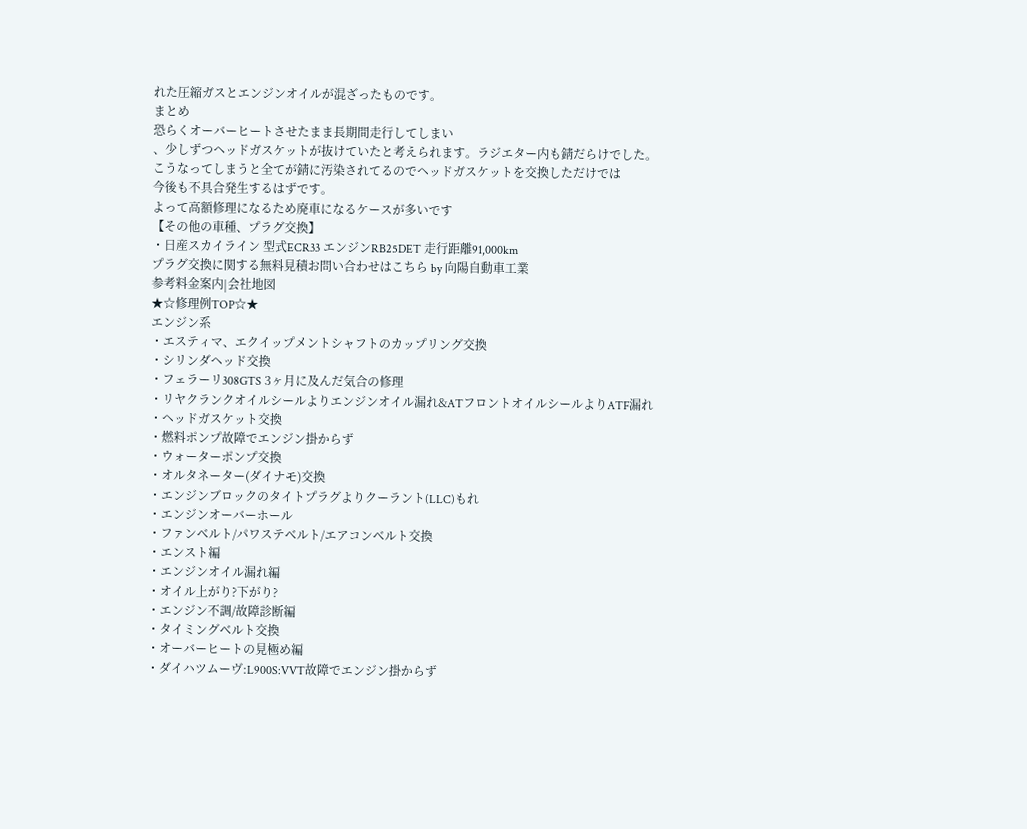れた圧縮ガスとエンジンオイルが混ざったものです。
まとめ
恐らくオーバーヒートさせたまま長期間走行してしまい
、少しずつヘッドガスケットが抜けていたと考えられます。ラジエター内も錆だらけでした。
こうなってしまうと全てが錆に汚染されてるのでヘッドガスケットを交換しただけでは
今後も不具合発生するはずです。
よって高額修理になるため廃車になるケースが多いです
【その他の車種、プラグ交換】
・日産スカイライン 型式ECR33 エンジンRB25DET 走行距離91,000km
プラグ交換に関する無料見積お問い合わせはこちら by 向陽自動車工業
参考料金案内|会社地図
★☆修理例TOP☆★
エンジン系
・エスティマ、エクイップメントシャフトのカップリング交換
・シリンダヘッド交換
・フェラーリ308GTS 3ヶ月に及んだ気合の修理
・リヤクランクオイルシールよりエンジンオイル漏れ&ATフロントオイルシールよりATF漏れ
・ヘッドガスケット交換
・燃料ポンプ故障でエンジン掛からず
・ウォーターポンプ交換
・オルタネーター(ダイナモ)交換
・エンジンブロックのタイトプラグよりクーラント(LLC)もれ
・エンジンオーバーホール
・ファンベルト/パワステベルト/エアコンベルト交換
・エンスト編
・エンジンオイル漏れ編
・オイル上がり?下がり?
・エンジン不調/故障診断編
・タイミングベルト交換
・オーバーヒートの見極め編
・ダイハツムーヴ:L900S:VVT故障でエンジン掛からず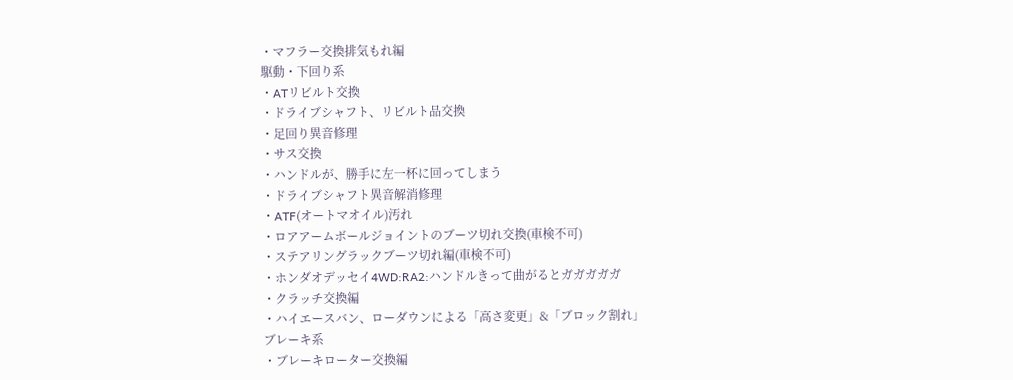・マフラー交換排気もれ編
駆動・下回り系
・ATリビルト交換
・ドライブシャフト、リビルト品交換
・足回り異音修理
・サス交換
・ハンドルが、勝手に左一杯に回ってしまう
・ドライブシャフト異音解消修理
・ATF(オートマオイル)汚れ
・ロアアームボールジョイントのブーツ切れ交換(車検不可)
・ステアリングラックブーツ切れ編(車検不可)
・ホンダオデッセイ4WD:RA2:ハンドルきって曲がるとガガガガガ
・クラッチ交換編
・ハイエースバン、ローダウンによる「高さ変更」&「ブロック割れ」
ブレーキ系
・ブレーキローター交換編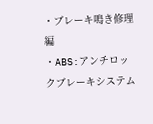・ブレーキ鳴き修理編
・ABS:アンチロックブレーキシステム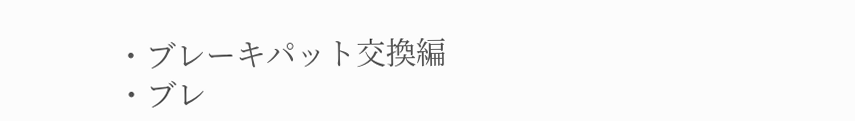・ブレーキパット交換編
・ブレ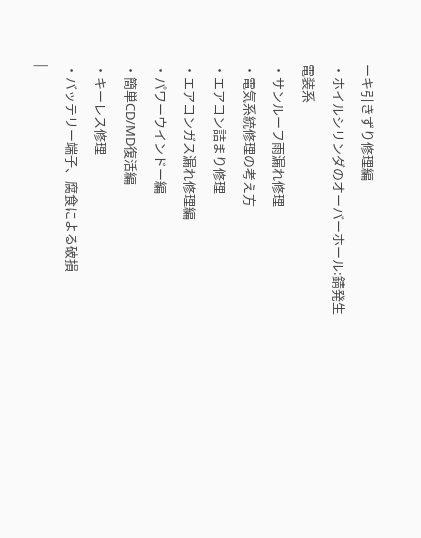ーキ引きずり修理編
・ホイルシリンダのオーバーホール:錆発生
電装系
・サンルーフ雨漏れ修理
・電気系統修理の考え方
・エアコン詰まり修理
・エアコンガス漏れ修理編
・パワーウインドー編
・簡単CD/MD復活編
・キーレス修理
・バッテリー端子、腐食による破損
|